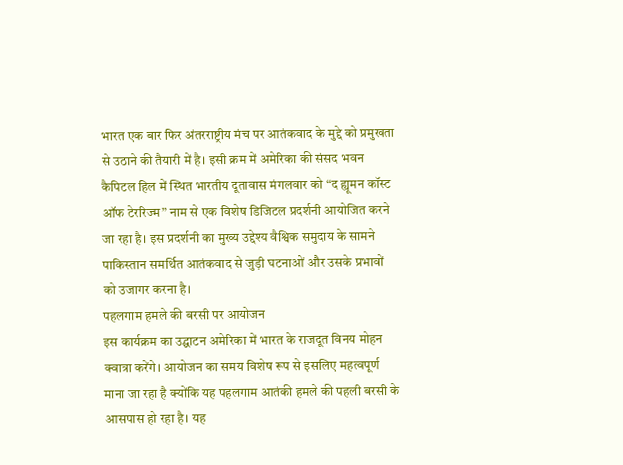भारत एक बार फिर अंतरराष्ट्रीय मंच पर आतंकवाद के मुद्दे को प्रमुखता से उठाने की तैयारी में है। इसी क्रम में अमेरिका की संसद भवन कैपिटल हिल में स्थित भारतीय दूतावास मंगलवार को “द ह्यूमन कॉस्ट ऑफ टेररिज्म” नाम से एक विशेष डिजिटल प्रदर्शनी आयोजित करने जा रहा है। इस प्रदर्शनी का मुख्य उद्देश्य वैश्विक समुदाय के सामने पाकिस्तान समर्थित आतंकवाद से जुड़ी घटनाओं और उसके प्रभावों को उजागर करना है।
पहलगाम हमले की बरसी पर आयोजन
इस कार्यक्रम का उद्घाटन अमेरिका में भारत के राजदूत विनय मोहन क्वात्रा करेंगे। आयोजन का समय विशेष रूप से इसलिए महत्वपूर्ण माना जा रहा है क्योंकि यह पहलगाम आतंकी हमले की पहली बरसी के आसपास हो रहा है। यह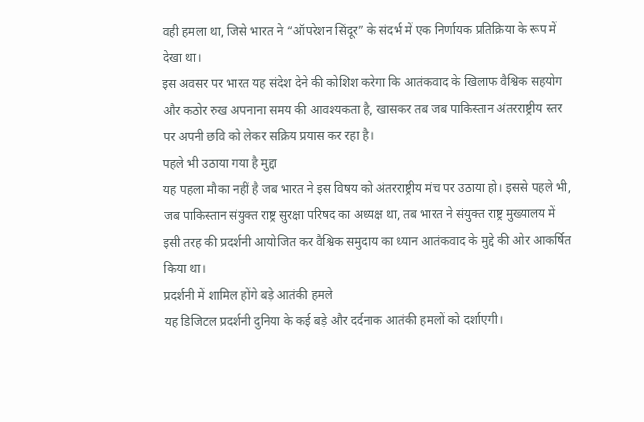वही हमला था, जिसे भारत ने “ऑपरेशन सिंदूर” के संदर्भ में एक निर्णायक प्रतिक्रिया के रूप में देखा था।
इस अवसर पर भारत यह संदेश देने की कोशिश करेगा कि आतंकवाद के खिलाफ वैश्विक सहयोग और कठोर रुख अपनाना समय की आवश्यकता है, खासकर तब जब पाकिस्तान अंतरराष्ट्रीय स्तर पर अपनी छवि को लेकर सक्रिय प्रयास कर रहा है।
पहले भी उठाया गया है मुद्दा
यह पहला मौका नहीं है जब भारत ने इस विषय को अंतरराष्ट्रीय मंच पर उठाया हो। इससे पहले भी, जब पाकिस्तान संयुक्त राष्ट्र सुरक्षा परिषद का अध्यक्ष था, तब भारत ने संयुक्त राष्ट्र मुख्यालय में इसी तरह की प्रदर्शनी आयोजित कर वैश्विक समुदाय का ध्यान आतंकवाद के मुद्दे की ओर आकर्षित किया था।
प्रदर्शनी में शामिल होंगे बड़े आतंकी हमले
यह डिजिटल प्रदर्शनी दुनिया के कई बड़े और दर्दनाक आतंकी हमलों को दर्शाएगी।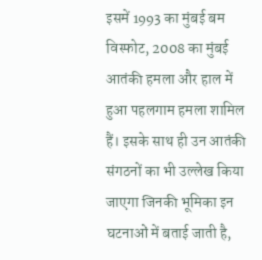इसमें 1993 का मुंबई बम विस्फोट, 2008 का मुंबई आतंकी हमला और हाल में हुआ पहलगाम हमला शामिल हैं। इसके साथ ही उन आतंकी संगठनों का भी उल्लेख किया जाएगा जिनकी भूमिका इन घटनाओं में बताई जाती है,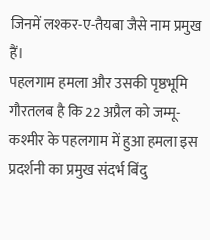जिनमें लश्कर-ए-तैयबा जैसे नाम प्रमुख हैं।
पहलगाम हमला और उसकी पृष्ठभूमि
गौरतलब है कि 22 अप्रैल को जम्मू-कश्मीर के पहलगाम में हुआ हमला इस प्रदर्शनी का प्रमुख संदर्भ बिंदु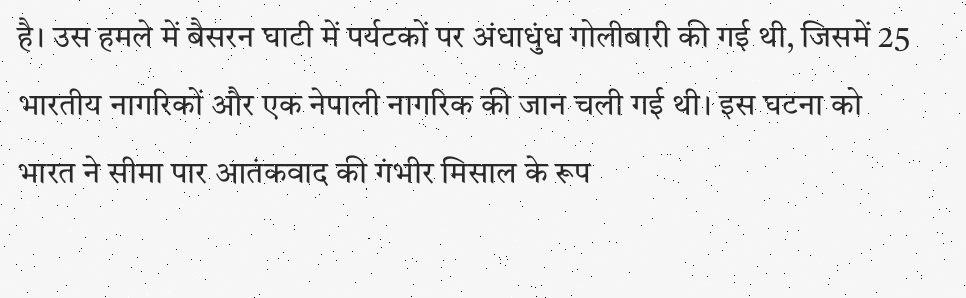है। उस हमले में बैसरन घाटी में पर्यटकों पर अंधाधुंध गोलीबारी की गई थी, जिसमें 25 भारतीय नागरिकों और एक नेपाली नागरिक की जान चली गई थी। इस घटना को भारत ने सीमा पार आतंकवाद की गंभीर मिसाल के रूप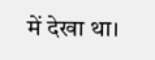में देखा था।